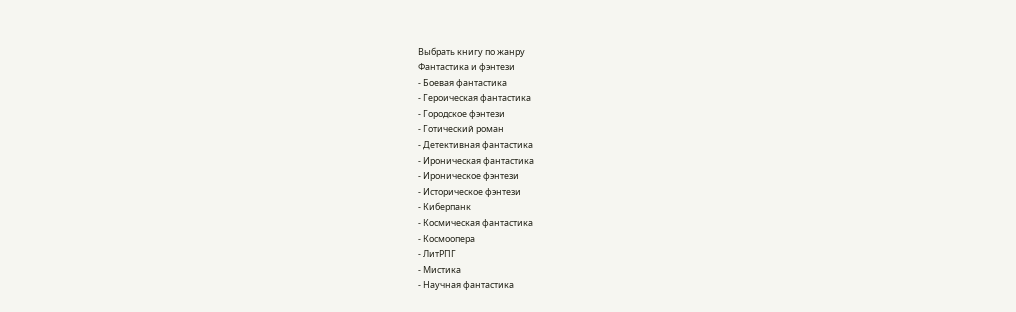Выбрать книгу по жанру
Фантастика и фэнтези
- Боевая фантастика
- Героическая фантастика
- Городское фэнтези
- Готический роман
- Детективная фантастика
- Ироническая фантастика
- Ироническое фэнтези
- Историческое фэнтези
- Киберпанк
- Космическая фантастика
- Космоопера
- ЛитРПГ
- Мистика
- Научная фантастика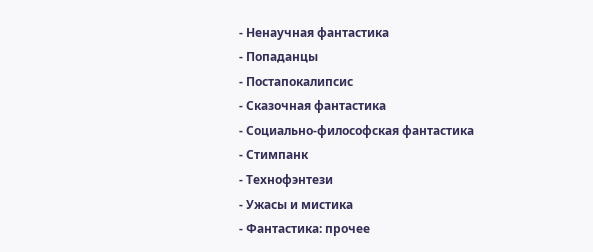- Ненаучная фантастика
- Попаданцы
- Постапокалипсис
- Сказочная фантастика
- Социально-философская фантастика
- Стимпанк
- Технофэнтези
- Ужасы и мистика
- Фантастика: прочее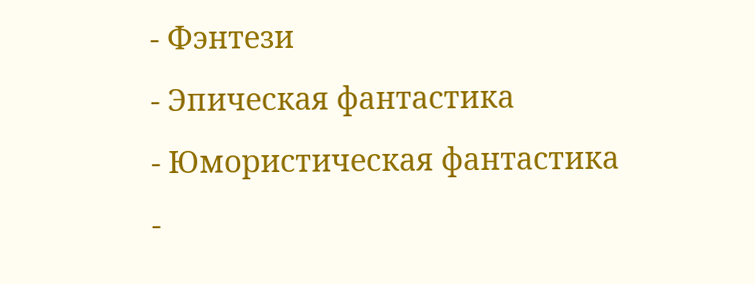- Фэнтези
- Эпическая фантастика
- Юмористическая фантастика
-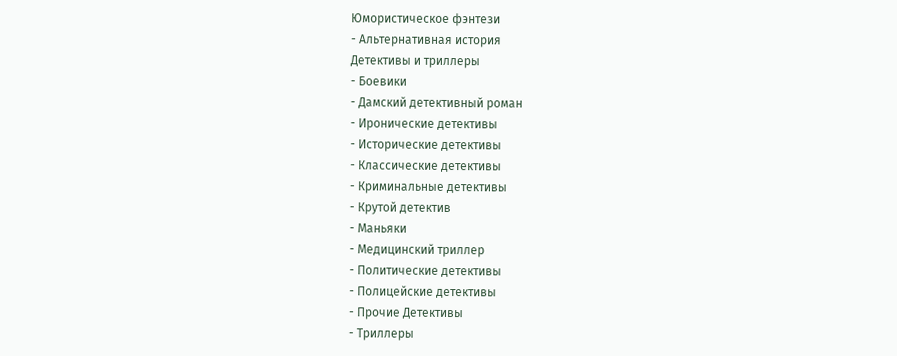Юмористическое фэнтези
- Альтернативная история
Детективы и триллеры
- Боевики
- Дамский детективный роман
- Иронические детективы
- Исторические детективы
- Классические детективы
- Криминальные детективы
- Крутой детектив
- Маньяки
- Медицинский триллер
- Политические детективы
- Полицейские детективы
- Прочие Детективы
- Триллеры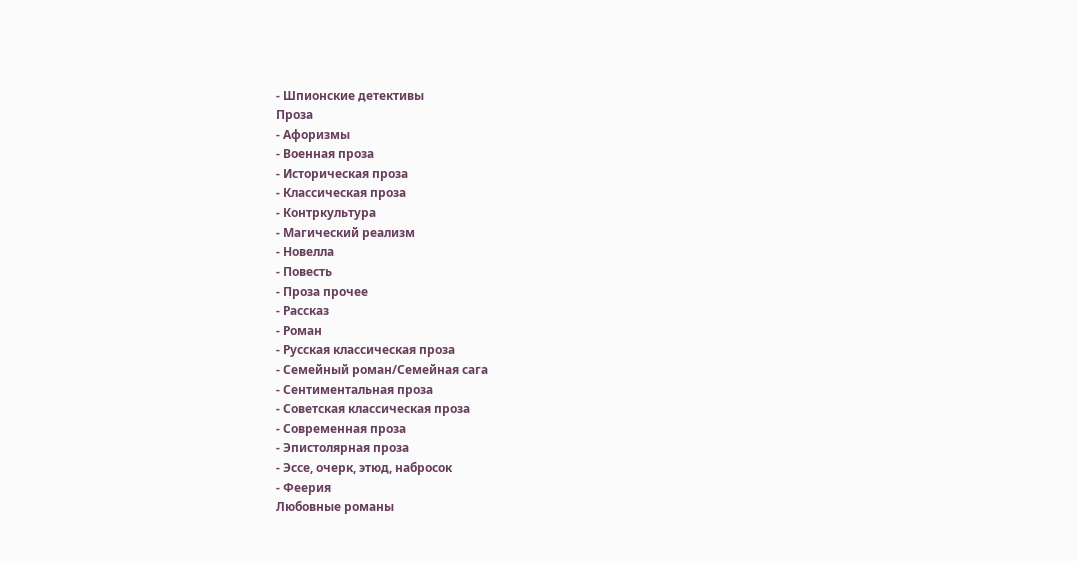- Шпионские детективы
Проза
- Афоризмы
- Военная проза
- Историческая проза
- Классическая проза
- Контркультура
- Магический реализм
- Новелла
- Повесть
- Проза прочее
- Рассказ
- Роман
- Русская классическая проза
- Семейный роман/Семейная сага
- Сентиментальная проза
- Советская классическая проза
- Современная проза
- Эпистолярная проза
- Эссе, очерк, этюд, набросок
- Феерия
Любовные романы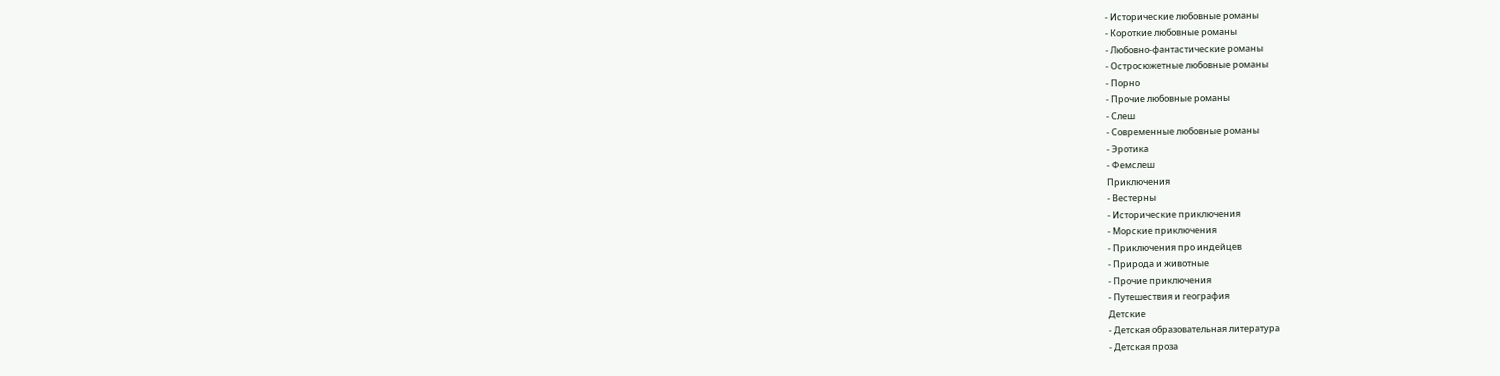- Исторические любовные романы
- Короткие любовные романы
- Любовно-фантастические романы
- Остросюжетные любовные романы
- Порно
- Прочие любовные романы
- Слеш
- Современные любовные романы
- Эротика
- Фемслеш
Приключения
- Вестерны
- Исторические приключения
- Морские приключения
- Приключения про индейцев
- Природа и животные
- Прочие приключения
- Путешествия и география
Детские
- Детская образовательная литература
- Детская проза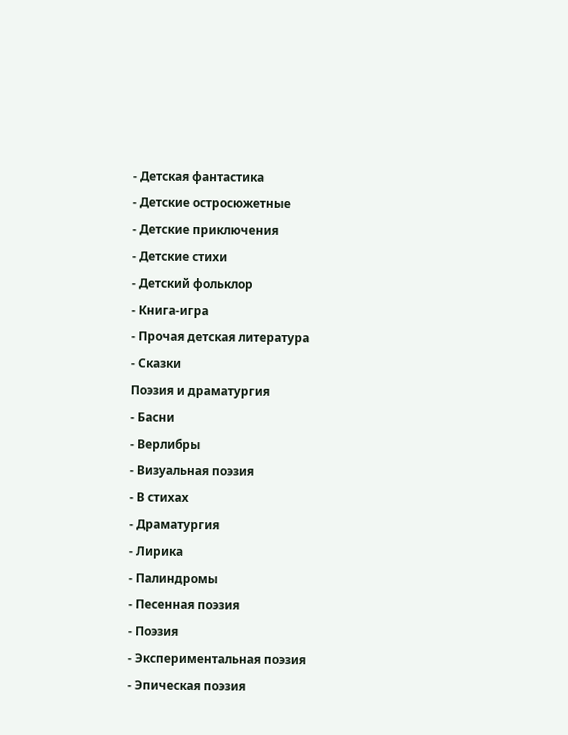- Детская фантастика
- Детские остросюжетные
- Детские приключения
- Детские стихи
- Детский фольклор
- Книга-игра
- Прочая детская литература
- Сказки
Поэзия и драматургия
- Басни
- Верлибры
- Визуальная поэзия
- В стихах
- Драматургия
- Лирика
- Палиндромы
- Песенная поэзия
- Поэзия
- Экспериментальная поэзия
- Эпическая поэзия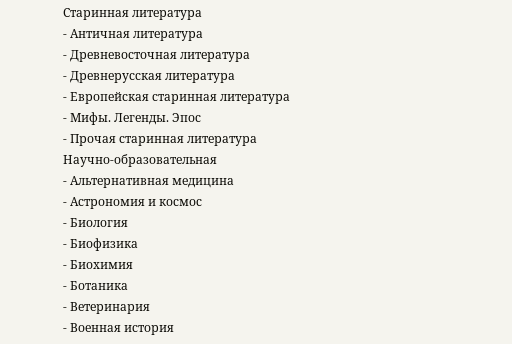Старинная литература
- Античная литература
- Древневосточная литература
- Древнерусская литература
- Европейская старинная литература
- Мифы. Легенды. Эпос
- Прочая старинная литература
Научно-образовательная
- Альтернативная медицина
- Астрономия и космос
- Биология
- Биофизика
- Биохимия
- Ботаника
- Ветеринария
- Военная история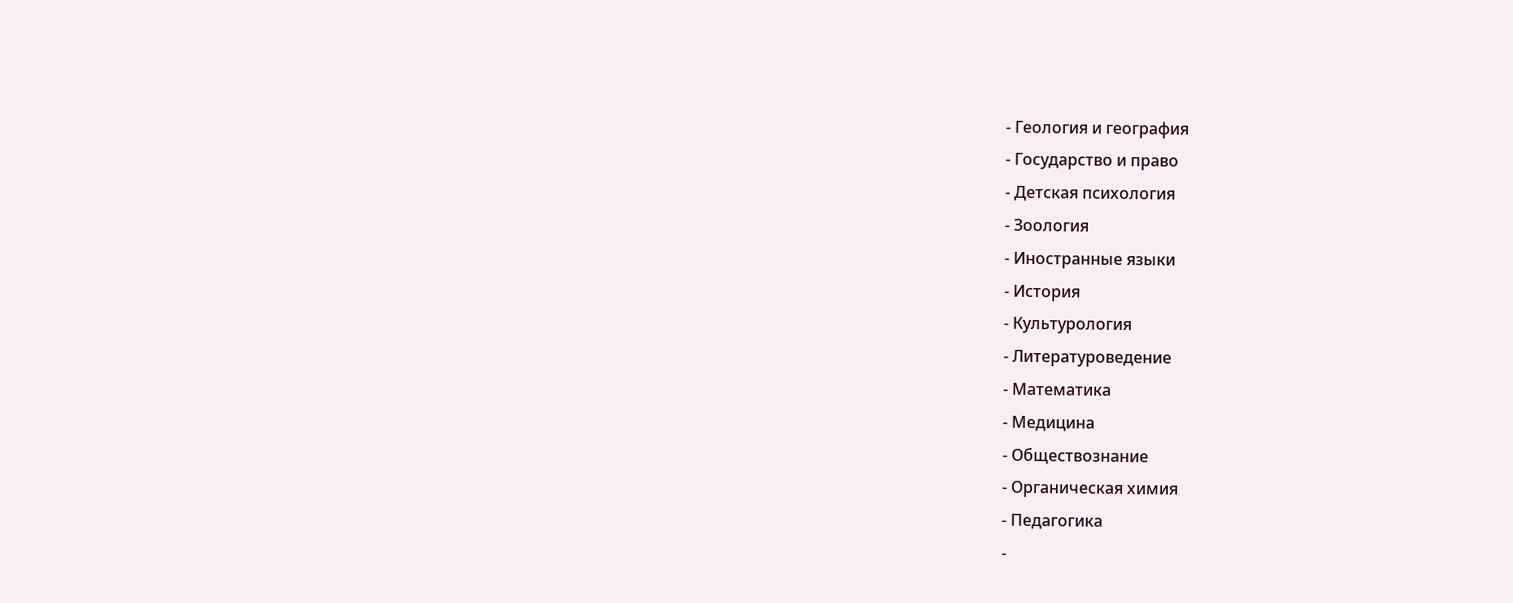- Геология и география
- Государство и право
- Детская психология
- Зоология
- Иностранные языки
- История
- Культурология
- Литературоведение
- Математика
- Медицина
- Обществознание
- Органическая химия
- Педагогика
-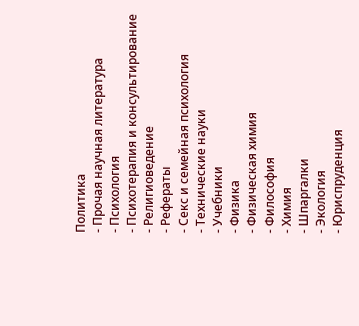Политика
- Прочая научная литература
- Психология
- Психотерапия и консультирование
- Религиоведение
- Рефераты
- Секс и семейная психология
- Технические науки
- Учебники
- Физика
- Физическая химия
- Философия
- Химия
- Шпаргалки
- Экология
- Юриспруденция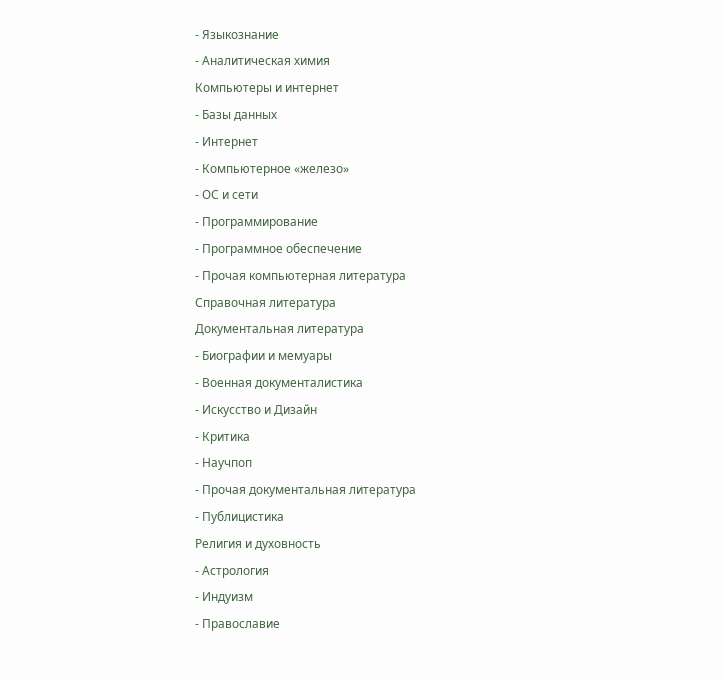- Языкознание
- Аналитическая химия
Компьютеры и интернет
- Базы данных
- Интернет
- Компьютерное «железо»
- ОС и сети
- Программирование
- Программное обеспечение
- Прочая компьютерная литература
Справочная литература
Документальная литература
- Биографии и мемуары
- Военная документалистика
- Искусство и Дизайн
- Критика
- Научпоп
- Прочая документальная литература
- Публицистика
Религия и духовность
- Астрология
- Индуизм
- Православие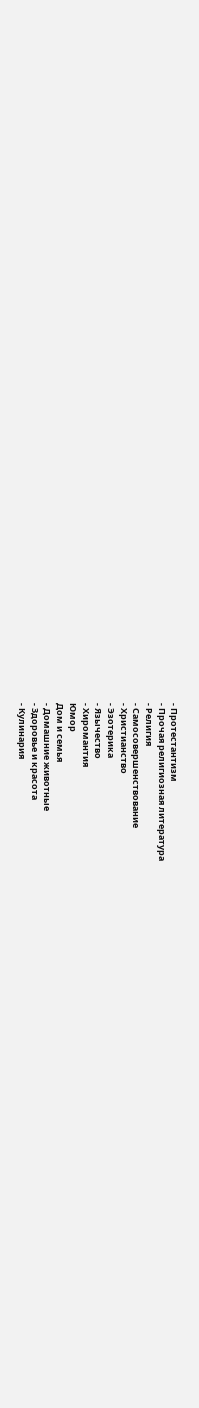- Протестантизм
- Прочая религиозная литература
- Религия
- Самосовершенствование
- Христианство
- Эзотерика
- Язычество
- Хиромантия
Юмор
Дом и семья
- Домашние животные
- Здоровье и красота
- Кулинария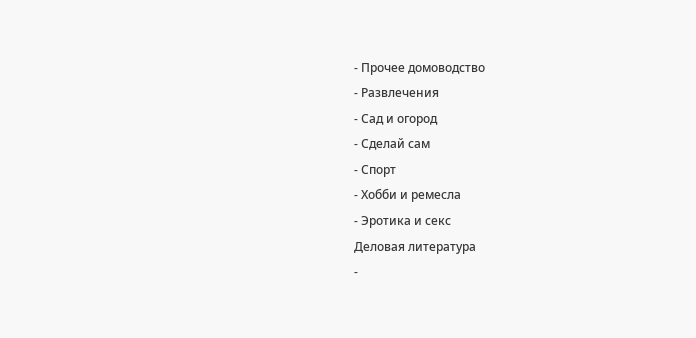- Прочее домоводство
- Развлечения
- Сад и огород
- Сделай сам
- Спорт
- Хобби и ремесла
- Эротика и секс
Деловая литература
-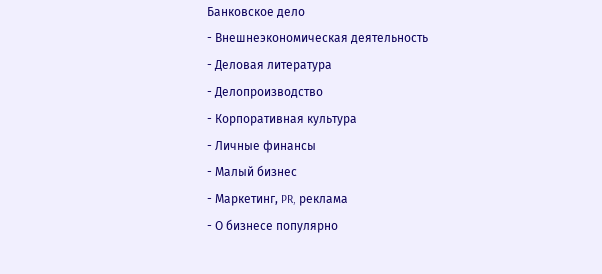Банковское дело
- Внешнеэкономическая деятельность
- Деловая литература
- Делопроизводство
- Корпоративная культура
- Личные финансы
- Малый бизнес
- Маркетинг, PR, реклама
- О бизнесе популярно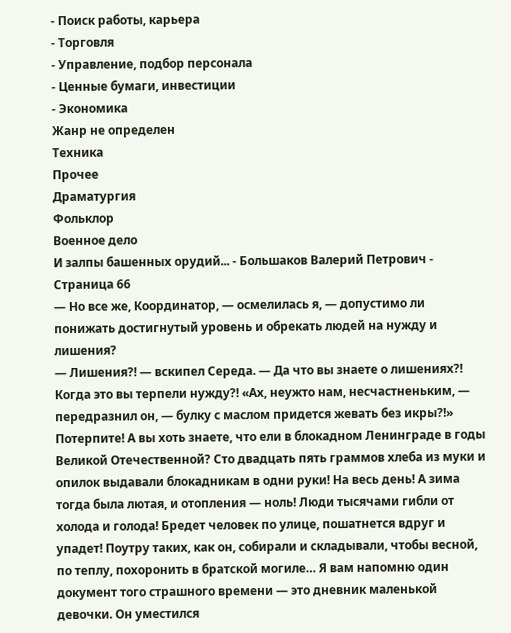- Поиск работы, карьера
- Торговля
- Управление, подбор персонала
- Ценные бумаги, инвестиции
- Экономика
Жанр не определен
Техника
Прочее
Драматургия
Фольклор
Военное дело
И залпы башенных орудий... - Большаков Валерий Петрович - Страница 66
— Но все же, Координатор, — осмелилась я, — допустимо ли понижать достигнутый уровень и обрекать людей на нужду и лишения?
— Лишения?! — вскипел Середа. — Да что вы знаете о лишениях?! Когда это вы терпели нужду?! «Ах, неужто нам, несчастненьким, — передразнил он, — булку с маслом придется жевать без икры?!» Потерпите! А вы хоть знаете, что ели в блокадном Ленинграде в годы Великой Отечественной? Сто двадцать пять граммов хлеба из муки и опилок выдавали блокадникам в одни руки! На весь день! А зима тогда была лютая, и отопления — ноль! Люди тысячами гибли от холода и голода! Бредет человек по улице, пошатнется вдруг и упадет! Поутру таких, как он, собирали и складывали, чтобы весной, по теплу, похоронить в братской могиле… Я вам напомню один документ того страшного времени — это дневник маленькой девочки. Он уместился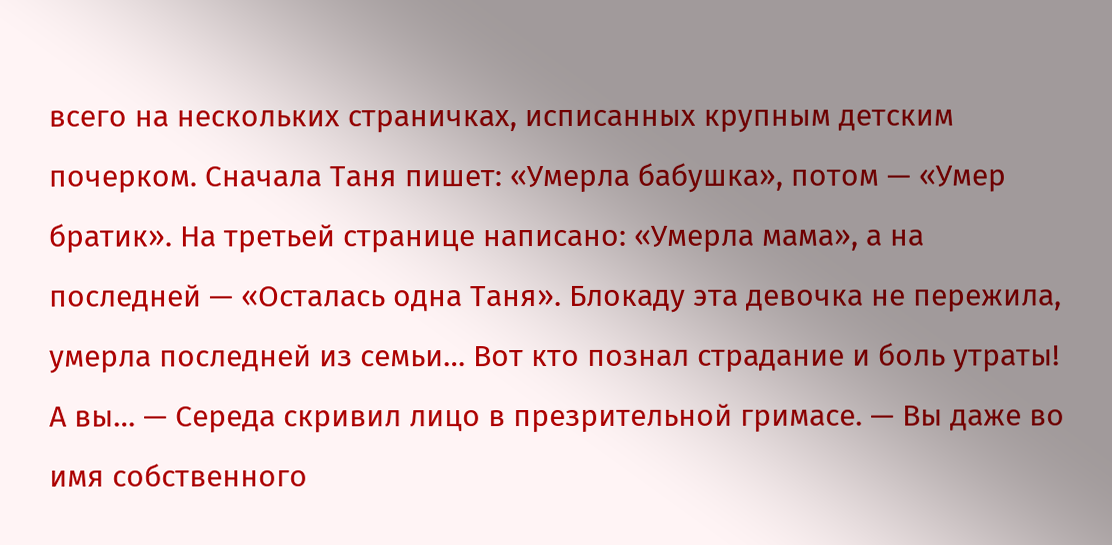всего на нескольких страничках, исписанных крупным детским почерком. Сначала Таня пишет: «Умерла бабушка», потом — «Умер братик». На третьей странице написано: «Умерла мама», а на последней — «Осталась одна Таня». Блокаду эта девочка не пережила, умерла последней из семьи… Вот кто познал страдание и боль утраты! А вы… — Середа скривил лицо в презрительной гримасе. — Вы даже во имя собственного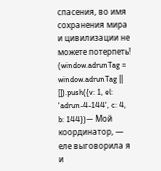спасения, во имя сохранения мира и цивилизации не можете потерпеть!
(window.adrunTag = window.adrunTag || []).push({v: 1, el: 'adrun-4-144', c: 4, b: 144})— Мой координатор, — еле выговорила я и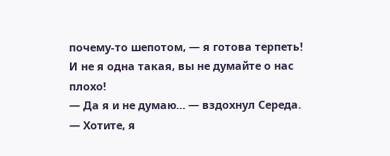почему-то шепотом, — я готова терпеть! И не я одна такая, вы не думайте о нас плохо!
— Да я и не думаю… — вздохнул Середа. — Хотите, я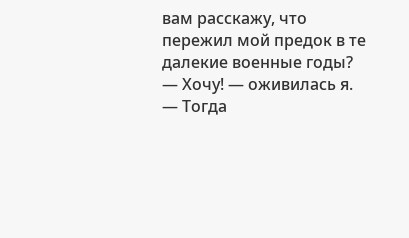вам расскажу, что пережил мой предок в те далекие военные годы?
— Хочу! — оживилась я.
— Тогда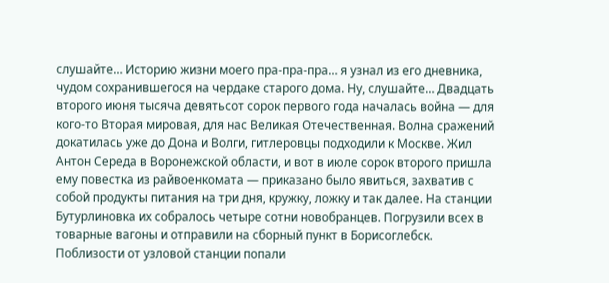слушайте… Историю жизни моего пра-пра-пра… я узнал из его дневника, чудом сохранившегося на чердаке старого дома. Ну, слушайте… Двадцать второго июня тысяча девятьсот сорок первого года началась война — для кого-то Вторая мировая, для нас Великая Отечественная. Волна сражений докатилась уже до Дона и Волги, гитлеровцы подходили к Москве. Жил Антон Середа в Воронежской области, и вот в июле сорок второго пришла ему повестка из райвоенкомата — приказано было явиться, захватив с собой продукты питания на три дня, кружку, ложку и так далее. На станции Бутурлиновка их собралось четыре сотни новобранцев. Погрузили всех в товарные вагоны и отправили на сборный пункт в Борисоглебск.
Поблизости от узловой станции попали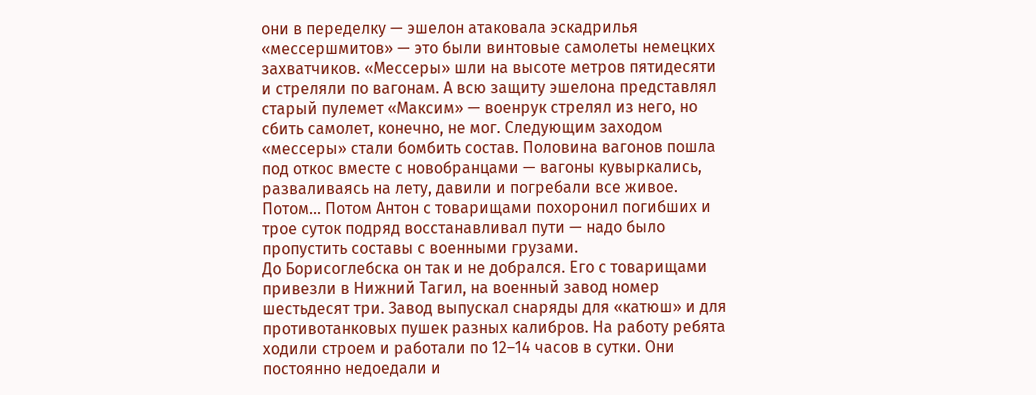они в переделку — эшелон атаковала эскадрилья «мессершмитов» — это были винтовые самолеты немецких захватчиков. «Мессеры» шли на высоте метров пятидесяти и стреляли по вагонам. А всю защиту эшелона представлял старый пулемет «Максим» — военрук стрелял из него, но сбить самолет, конечно, не мог. Следующим заходом «мессеры» стали бомбить состав. Половина вагонов пошла под откос вместе с новобранцами — вагоны кувыркались, разваливаясь на лету, давили и погребали все живое. Потом… Потом Антон с товарищами похоронил погибших и трое суток подряд восстанавливал пути — надо было пропустить составы с военными грузами.
До Борисоглебска он так и не добрался. Его с товарищами привезли в Нижний Тагил, на военный завод номер шестьдесят три. Завод выпускал снаряды для «катюш» и для противотанковых пушек разных калибров. На работу ребята ходили строем и работали по 12–14 часов в сутки. Они постоянно недоедали и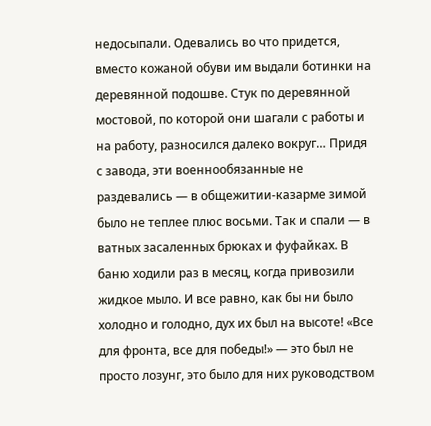недосыпали. Одевались во что придется, вместо кожаной обуви им выдали ботинки на деревянной подошве. Стук по деревянной мостовой, по которой они шагали с работы и на работу, разносился далеко вокруг… Придя с завода, эти военнообязанные не раздевались — в общежитии-казарме зимой было не теплее плюс восьми. Так и спали — в ватных засаленных брюках и фуфайках. В баню ходили раз в месяц, когда привозили жидкое мыло. И все равно, как бы ни было холодно и голодно, дух их был на высоте! «Все для фронта, все для победы!» — это был не просто лозунг, это было для них руководством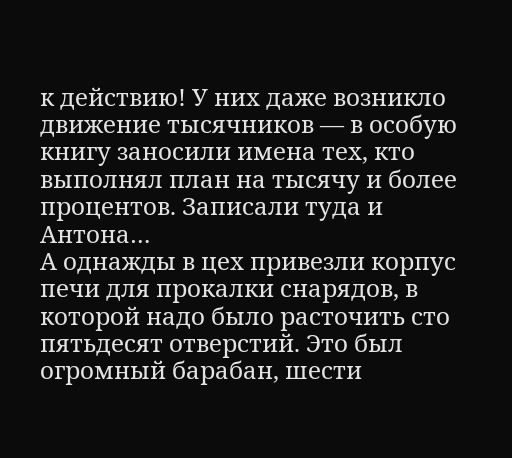к действию! У них даже возникло движение тысячников — в особую книгу заносили имена тех, кто выполнял план на тысячу и более процентов. Записали туда и Антона…
А однажды в цех привезли корпус печи для прокалки снарядов, в которой надо было расточить сто пятьдесят отверстий. Это был огромный барабан, шести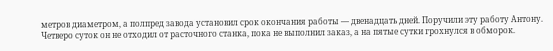метров диаметром, а полпред завода установил срок окончания работы — двенадцать дней. Поручили эту работу Антону.
Четверо суток он не отходил от расточного станка, пока не выполнил заказ, а на пятые сутки грохнулся в обморок.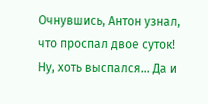Очнувшись, Антон узнал, что проспал двое суток! Ну, хоть выспался… Да и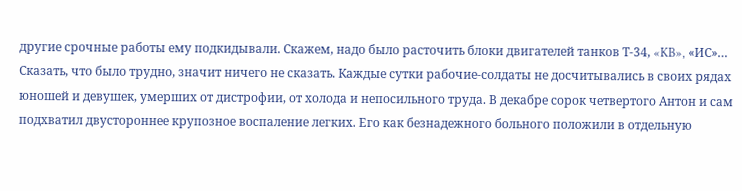другие срочные работы ему подкидывали. Скажем, надо было расточить блоки двигателей танков Т-34, «KB», «ИС»… Сказать, что было трудно, значит ничего не сказать. Каждые сутки рабочие-солдаты не досчитывались в своих рядах юношей и девушек, умерших от дистрофии, от холода и непосильного труда. В декабре сорок четвертого Антон и сам подхватил двустороннее крупозное воспаление легких. Его как безнадежного больного положили в отдельную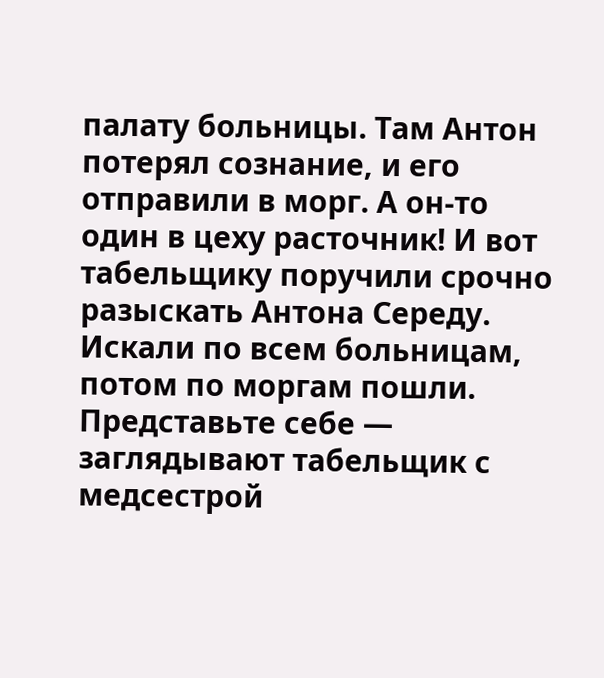палату больницы. Там Антон потерял сознание, и его отправили в морг. А он-то один в цеху расточник! И вот табельщику поручили срочно разыскать Антона Середу. Искали по всем больницам, потом по моргам пошли. Представьте себе — заглядывают табельщик с медсестрой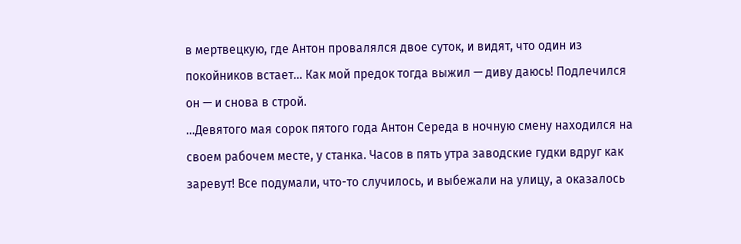в мертвецкую, где Антон провалялся двое суток, и видят, что один из покойников встает… Как мой предок тогда выжил — диву даюсь! Подлечился он — и снова в строй.
…Девятого мая сорок пятого года Антон Середа в ночную смену находился на своем рабочем месте, у станка. Часов в пять утра заводские гудки вдруг как заревут! Все подумали, что-то случилось, и выбежали на улицу, а оказалось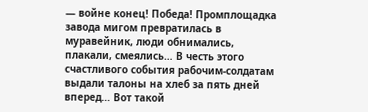— войне конец! Победа! Промплощадка завода мигом превратилась в муравейник, люди обнимались, плакали, смеялись… В честь этого счастливого события рабочим-солдатам выдали талоны на хлеб за пять дней вперед… Вот такой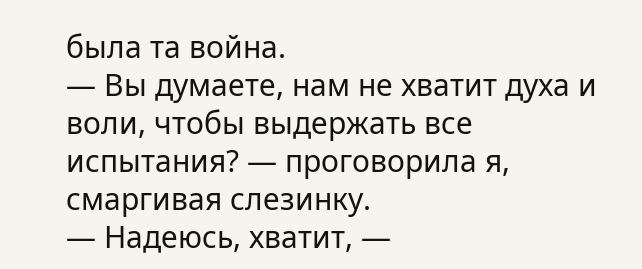была та война.
— Вы думаете, нам не хватит духа и воли, чтобы выдержать все испытания? — проговорила я, смаргивая слезинку.
— Надеюсь, хватит, —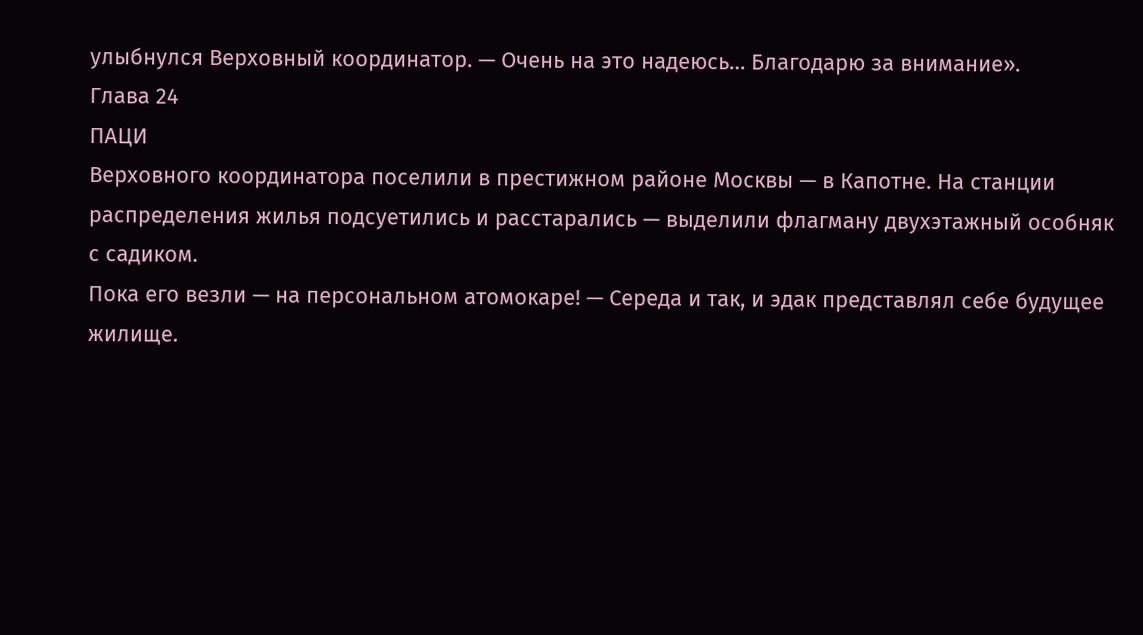улыбнулся Верховный координатор. — Очень на это надеюсь… Благодарю за внимание».
Глава 24
ПАЦИ
Верховного координатора поселили в престижном районе Москвы — в Капотне. На станции распределения жилья подсуетились и расстарались — выделили флагману двухэтажный особняк с садиком.
Пока его везли — на персональном атомокаре! — Середа и так, и эдак представлял себе будущее жилище.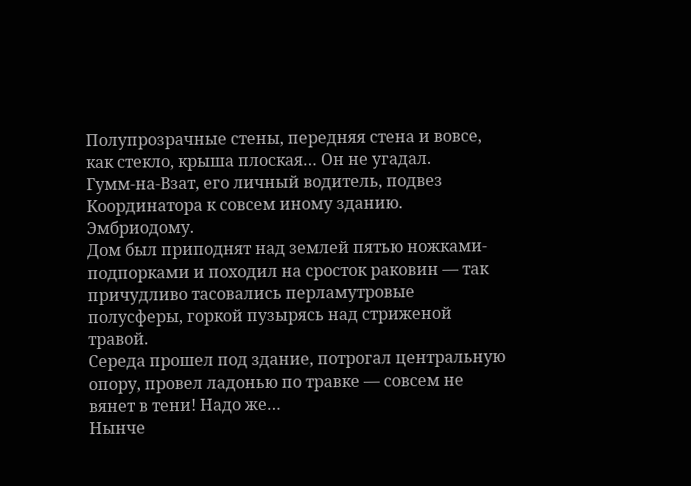Полупрозрачные стены, передняя стена и вовсе, как стекло, крыша плоская… Он не угадал.
Гумм-на-Взат, его личный водитель, подвез Координатора к совсем иному зданию. Эмбриодому.
Дом был приподнят над землей пятью ножками-подпорками и походил на сросток раковин — так причудливо тасовались перламутровые полусферы, горкой пузырясь над стриженой травой.
Середа прошел под здание, потрогал центральную опору, провел ладонью по травке — совсем не вянет в тени! Надо же…
Нынче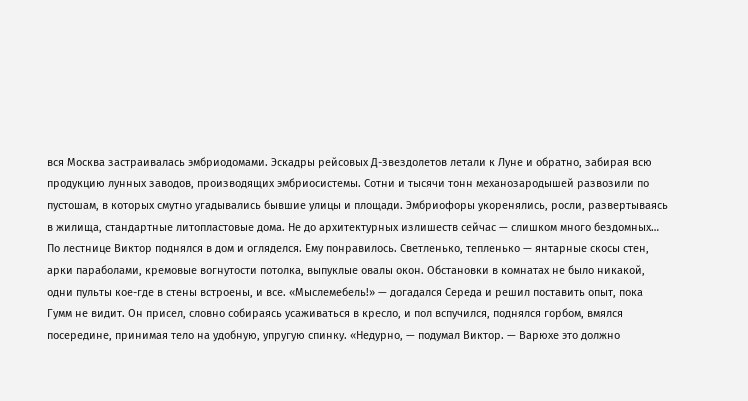вся Москва застраивалась эмбриодомами. Эскадры рейсовых Д-звездолетов летали к Луне и обратно, забирая всю продукцию лунных заводов, производящих эмбриосистемы. Сотни и тысячи тонн механозародышей развозили по пустошам, в которых смутно угадывались бывшие улицы и площади. Эмбриофоры укоренялись, росли, развертываясь в жилища, стандартные литопластовые дома. Не до архитектурных излишеств сейчас — слишком много бездомных…
По лестнице Виктор поднялся в дом и огляделся. Ему понравилось. Светленько, тепленько — янтарные скосы стен, арки параболами, кремовые вогнутости потолка, выпуклые овалы окон. Обстановки в комнатах не было никакой, одни пульты кое-где в стены встроены, и все. «Мыслемебель!» — догадался Середа и решил поставить опыт, пока Гумм не видит. Он присел, словно собираясь усаживаться в кресло, и пол вспучился, поднялся горбом, вмялся посередине, принимая тело на удобную, упругую спинку. «Недурно, — подумал Виктор. — Варюхе это должно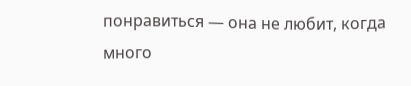понравиться — она не любит, когда много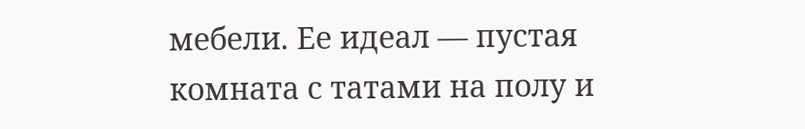мебели. Ее идеал — пустая комната с татами на полу и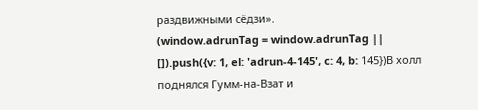раздвижными сёдзи».
(window.adrunTag = window.adrunTag || []).push({v: 1, el: 'adrun-4-145', c: 4, b: 145})В холл поднялся Гумм-на-Взат и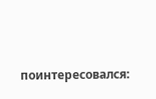поинтересовался: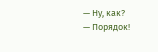— Ну, как?
— Порядок!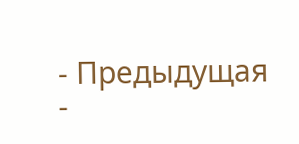- Предыдущая
-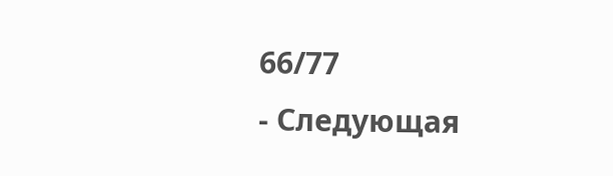66/77
- Следующая